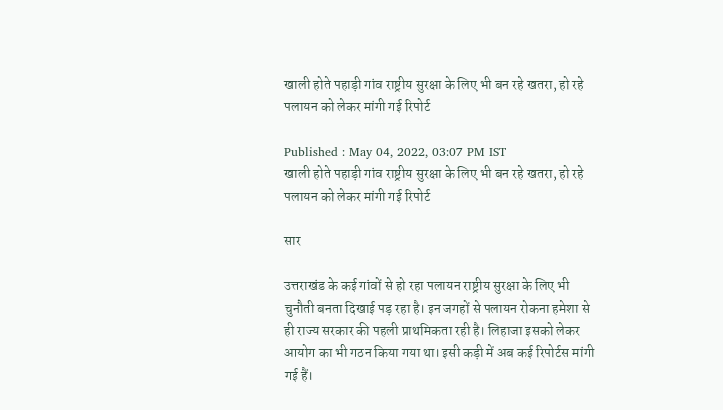खाली होते पहाड़ी गांव राष्ट्रीय सुरक्षा के लिए भी बन रहे खतरा, हो रहे पलायन को लेकर मांगी गई रिपोर्ट

Published : May 04, 2022, 03:07 PM IST
खाली होते पहाड़ी गांव राष्ट्रीय सुरक्षा के लिए भी बन रहे खतरा, हो रहे पलायन को लेकर मांगी गई रिपोर्ट

सार

उत्तराखंड के कई गांवों से हो रहा पलायन राष्ट्रीय सुरक्षा के लिए भी चुनौती बनता दिखाई पड़ रहा है। इन जगहों से पलायन रोकना हमेशा से ही राज्य सरकार की पहली प्राथमिकता रही है। लिहाजा इसको लेकर आयोग का भी गठन किया गया था। इसी कड़ी में अब कई रिपोर्टस मांगी गई हैं।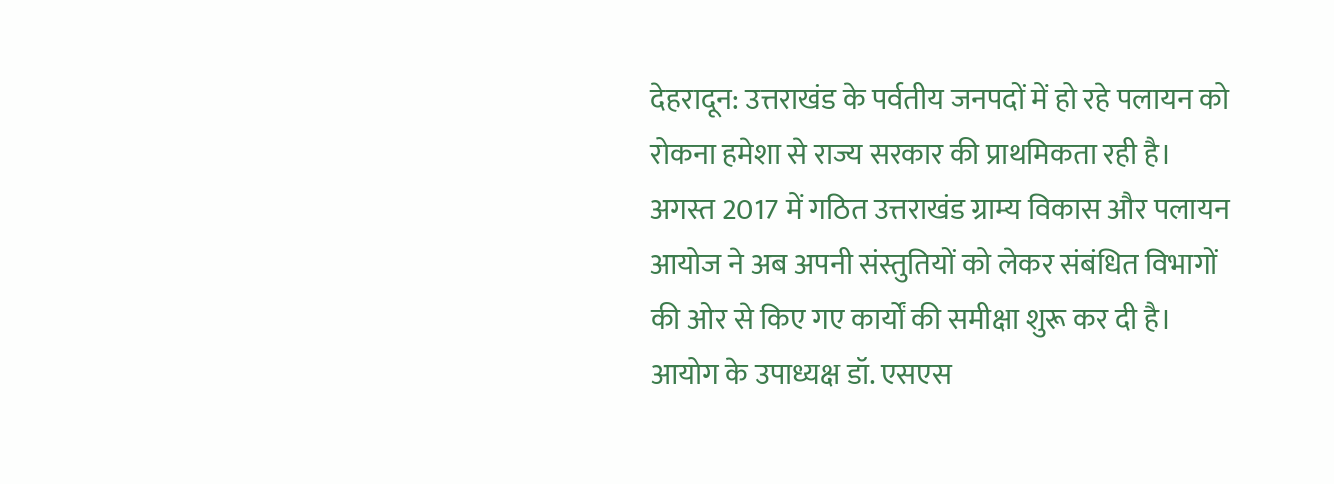देहरादून: उत्तराखंड के पर्वतीय जनपदों में हो रहे पलायन को रोकना हमेशा से राज्य सरकार की प्राथमिकता रही है। अगस्त 2017 में गठित उत्तराखंड ग्राम्य विकास और पलायन आयोज ने अब अपनी संस्तुतियों को लेकर संबंधित विभागों की ओर से किए गए कार्यों की समीक्षा शुरू कर दी है। आयोग के उपाध्यक्ष डॉ. एसएस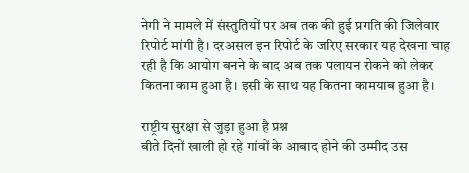नेगी ने मामले में संस्तुतियों पर अब तक की हुई प्रगति की जिलेवार रिपोर्ट मांगी है। दरअसल इन रिपोर्ट के जरिए सरकार यह देखना चाह रही है कि आयोग बनने के बाद अब तक पलायन रोकने को लेकर कितना काम हुआ है। इसी के साथ यह कितना कामयाब हुआ है।

राष्ट्रीय सुरक्षा से जुड़ा हुआ है प्रश्न
बीते दिनों खाली हो रहे गांवों के आबाद होने की उम्मीद उस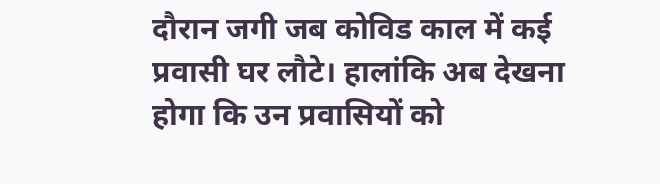दौरान जगी जब कोविड काल में कई प्रवासी घर लौटे। हालांकि अब देखना होगा कि उन प्रवासियों को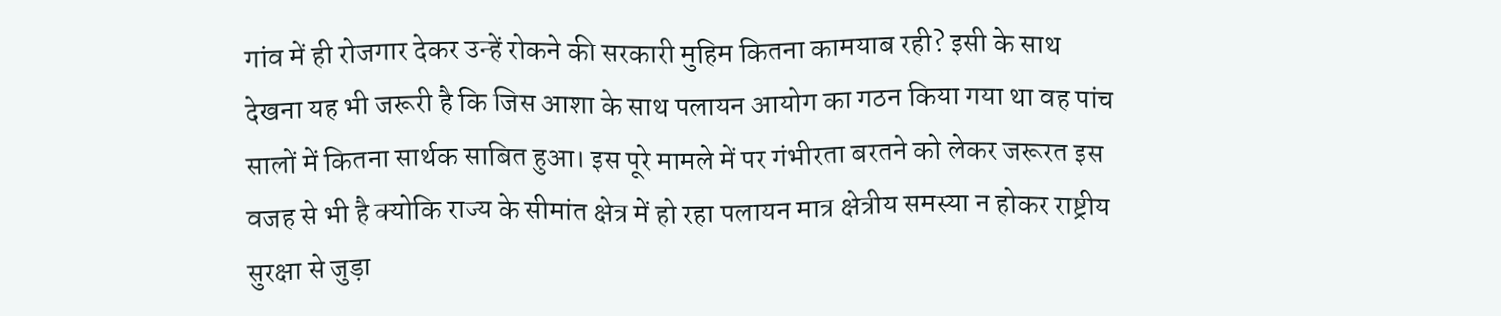गांव में ही रोजगार देकर उन्हें रोकने की सरकारी मुहिम कितना कामयाब रही? इसी के साथ देखना यह भी जरूरी है कि जिस आशा के साथ पलायन आयोग का गठन किया गया था वह पांच सालों में कितना सार्थक साबित हुआ। इस पूरे मामले में पर गंभीरता बरतने को लेकर जरूरत इस वजह से भी है क्योकि राज्य के सीमांत क्षेत्र में हो रहा पलायन मात्र क्षेत्रीय समस्या न होकर राष्ट्रीय सुरक्षा से जुड़ा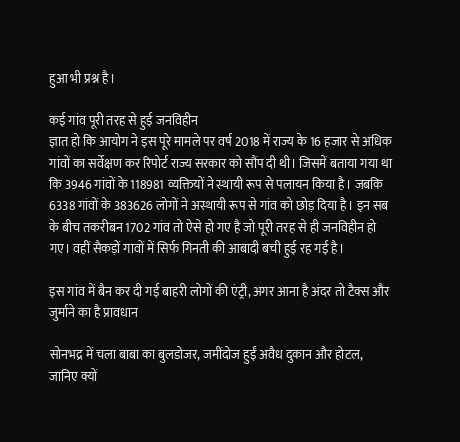हुआ भी प्रश्न है।

कई गांव पूरी तरह से हुई जनविहीन
ज्ञात हो कि आयोग ने इस पूरे मामले पर वर्ष 2018 में राज्य के 16 हजार से अधिक गांवों का सर्वेक्षण कर रिपोर्ट राज्य सरकार को सौंप दी थी। जिसमें बताया गया था कि 3946 गांवों के 118981 व्यक्तियों ने स्थायी रूप से पलायन किया है। जबकि 6338 गांवों के 383626 लोगों ने अस्थायी रूप से गांव को छोड़ दिया है। इन सब के बीच तकरीबन 1702 गांव तो ऐसे हो गए है जो पूरी तरह से ही जनविहीन हो गए। वहीं सैकड़ों गावों में सिर्फ गिनती की आबादी बची हुई रह गई है।

इस गांव में बैन कर दी गई बाहरी लोगों की एंट्री, अगर आना है अंदर तो टैक्स और जुर्माने का है प्रावधान

सोनभद्र में चला बाबा का बुलडोजर, जमींदोज हुईं अवैध दुकान और होटल, जानिए क्यों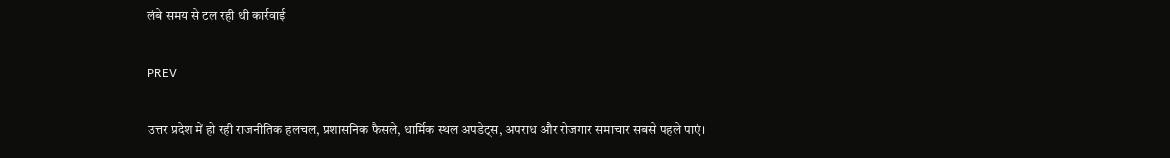लंबे समय से टल रही थी कार्रवाई

PREV

उत्तर प्रदेश में हो रही राजनीतिक हलचल, प्रशासनिक फैसले, धार्मिक स्थल अपडेट्स, अपराध और रोजगार समाचार सबसे पहले पाएं।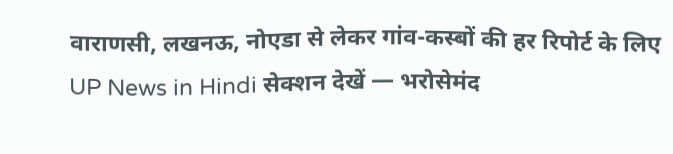वाराणसी, लखनऊ, नोएडा से लेकर गांव-कस्बों की हर रिपोर्ट के लिए UP News in Hindi सेक्शन देखें — भरोसेमंद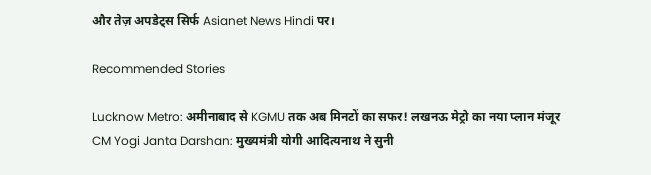और तेज़ अपडेट्स सिर्फ Asianet News Hindi पर।

Recommended Stories

Lucknow Metro: अमीनाबाद से KGMU तक अब मिनटों का सफर! लखनऊ मेट्रो का नया प्लान मंजूर
CM Yogi Janta Darshan: मुख्यमंत्री योगी आदित्यनाथ ने सुनी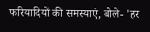फरियादियों की समस्याएं, बोले- 'हर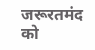जरूरतमंद को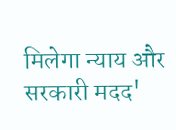मिलेगा न्याय और सरकारी मदद'